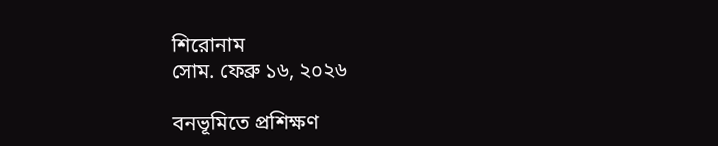শিরোনাম
সোম. ফেব্রু ১৬, ২০২৬

বনভূমিতে প্রশিক্ষণ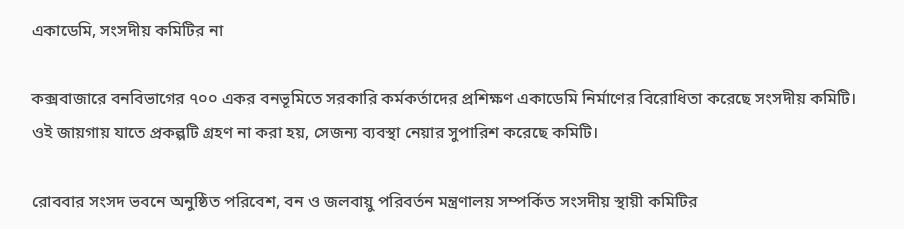একাডেমি, সংসদীয় কমিটির না

কক্সবাজারে বনবিভাগের ৭০০ একর বনভূমিতে সরকারি কর্মকর্তাদের প্রশিক্ষণ একাডেমি নির্মাণের বিরোধিতা করেছে সংসদীয় কমিটি। ওই জায়গায় যাতে প্রকল্পটি গ্রহণ না করা হয়, সেজন্য ব্যবস্থা নেয়ার সুপারিশ করেছে কমিটি।

রোববার সংসদ ভবনে অনুষ্ঠিত পরিবেশ, বন ও জলবায়ু পরিবর্তন মন্ত্রণালয় সম্পর্কিত সংসদীয় স্থায়ী কমিটির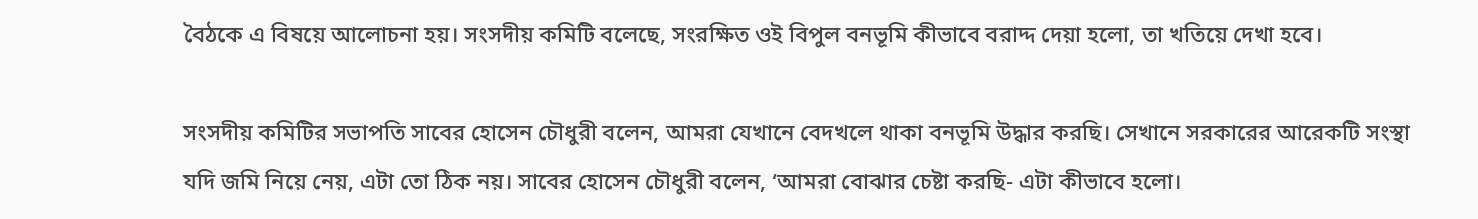বৈঠকে এ বিষয়ে আলোচনা হয়। সংসদীয় কমিটি বলেছে, সংরক্ষিত ওই বিপুল বনভূমি কীভাবে বরাদ্দ দেয়া হলো, তা খতিয়ে দেখা হবে।

সংসদীয় কমিটির সভাপতি সাবের হোসেন চৌধুরী বলেন, আমরা যেখানে বেদখলে থাকা বনভূমি উদ্ধার করছি। সেখানে সরকারের আরেকটি সংস্থা যদি জমি নিয়ে নেয়, এটা তো ঠিক নয়। সাবের হোসেন চৌধুরী বলেন, ‘আমরা বোঝার চেষ্টা করছি- এটা কীভাবে হলো।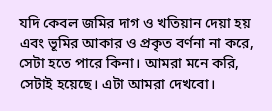যদি কেবল জমির দাগ ও খতিয়ান দেয়া হয় এবং ভূমির আকার ও প্রকৃত বর্ণনা না করে, সেটা হতে পারে কিনা। আমরা মনে করি, সেটাই হয়েছে। এটা আমরা দেখবো।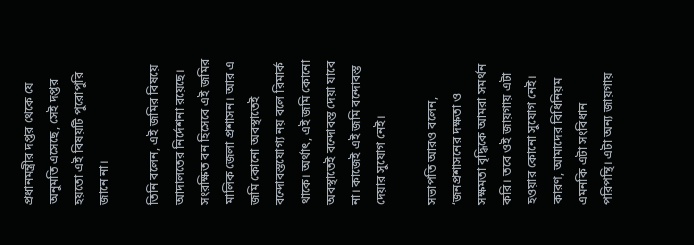প্রধানমন্ত্রীর দপ্তর থেকে যে অনুমতি এসেছে, সেই দপ্তর হয়তো এই বিষয়টি পুরোপুরি জানে না।

তিনি বলেন, এই জমির বিষয়ে আদালতের নির্দেশনা রয়েছে। সংরক্ষিত বন হিসেবে এই জমির মালিক জেলা প্রশাসন। আর এ জমি কোনো অবস্থাতেই বন্দোবস্তযোগ্য নয় বলে রিমার্ক থাকে। অর্থাৎ, এই জমি কোনো অবস্থাতেই বন্দোবস্ত দেয়া যাবে না। কাজেই এই জমি বন্দোবস্ত দেয়ার সুযোগ নেই।

সভাপতি আরও বলেন, ‘জনপ্রশাসনের দক্ষতা ও সক্ষমতা বৃদ্ধিকে আমরা সমর্থন করি। তবে ওই জায়গায় এটা হওয়ার কোনো সুযোগ নেই। কারণ, আমাদের বিধিনিয়ম এমনকি এটা সংবিধান পরিপন্থি। এটা অন্য জায়গায়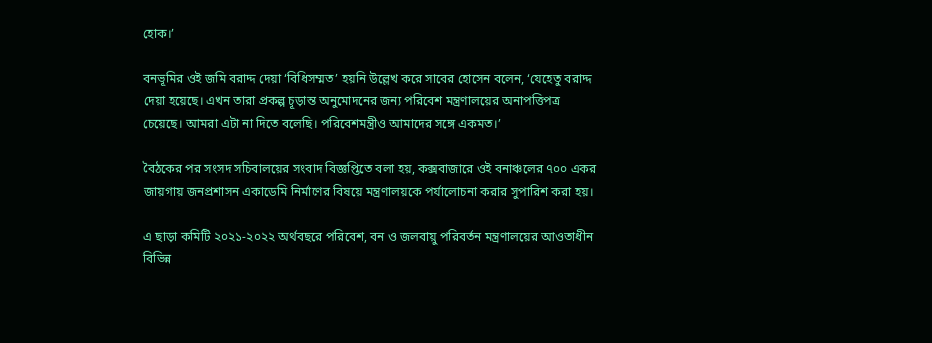হোক।’

বনভূমির ওই জমি বরাদ্দ দেয়া ‘বিধিসম্মত’ হয়নি উল্লেখ করে সাবের হোসেন বলেন, ‘যেহেতু বরাদ্দ দেয়া হয়েছে। এখন তারা প্রকল্প চূড়ান্ত অনুমোদনের জন্য পরিবেশ মন্ত্রণালয়ের অনাপত্তিপত্র চেয়েছে। আমরা এটা না দিতে বলেছি। পরিবেশমন্ত্রীও আমাদের সঙ্গে একমত।’

বৈঠকের পর সংসদ সচিবালয়ের সংবাদ বিজ্ঞপ্তিতে বলা হয়, কক্সবাজারে ওই বনাঞ্চলের ৭০০ একর জায়গায় জনপ্রশাসন একাডেমি নির্মাণের বিষয়ে মন্ত্রণালয়কে পর্যালোচনা করার সুপারিশ করা হয়।

এ ছাড়া কমিটি ২০২১-২০২২ অর্থবছরে পরিবেশ, বন ও জলবায়ু পরিবর্তন মন্ত্রণালয়ের আওতাধীন বিভিন্ন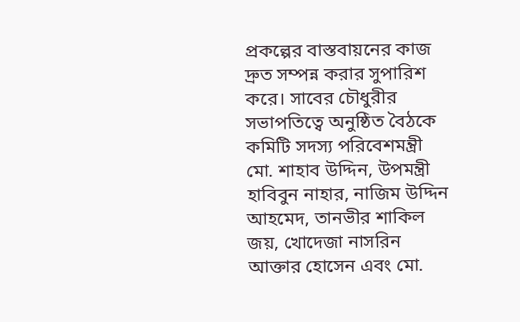প্রকল্পের বাস্তবায়নের কাজ দ্রুত সম্পন্ন করার সুপারিশ করে। সাবের চৌধুরীর সভাপতিত্বে অনুষ্ঠিত বৈঠকে কমিটি সদস্য পরিবেশমন্ত্রী মো. শাহাব উদ্দিন, উপমন্ত্রী হাবিবুন নাহার, নাজিম উদ্দিন আহমেদ, তানভীর শাকিল জয়, খোদেজা নাসরিন আক্তার হোসেন এবং মো.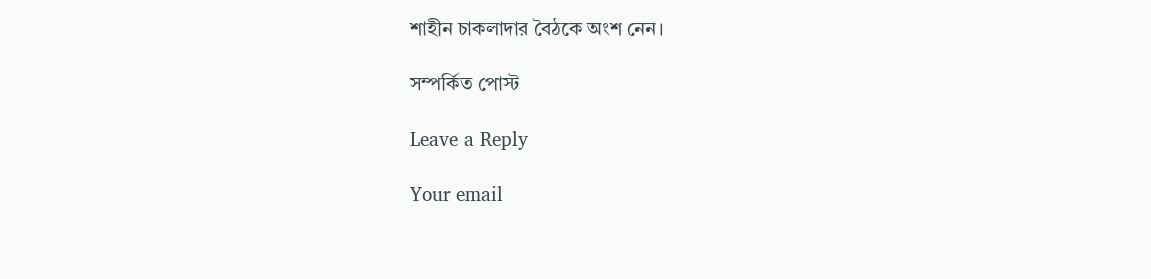শাহীন চাকলাদার বৈঠকে অংশ নেন।

সম্পর্কিত পোস্ট

Leave a Reply

Your email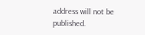address will not be published.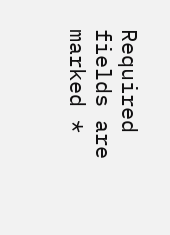Required fields are marked *